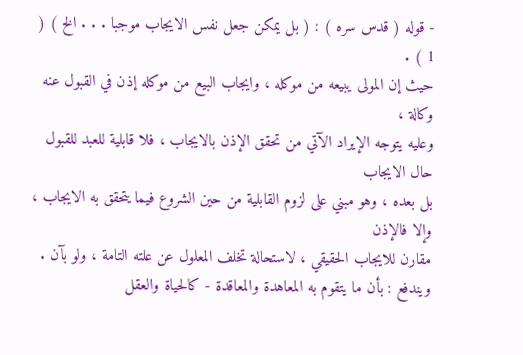- قوله ( قدس سره ) : ( بل يمكن جعل نفس الايجاب موجبا . . . الخ ) ( 1 ) .
حيث إن المولى يبيعه من موكله ، وايجاب البيع من موكله إذن في القبول عنه وكالة ،
وعليه يتوجه الإيراد الآتي من تحقق الإذن بالايجاب ، فلا قابلية للعبد للقبول حال الايجاب
بل بعده ، وهو مبني على لزوم القابلية من حين الشروع فيما يتحقق به الايجاب ، وإلا فالإذن
مقارن للايجاب الحقيقي ، لاستحالة تخلف المعلول عن علته التامة ، ولو بآن .
ويندفع : بأن ما يتقوم به المعاهدة والمعاقدة - كالحياة والعقل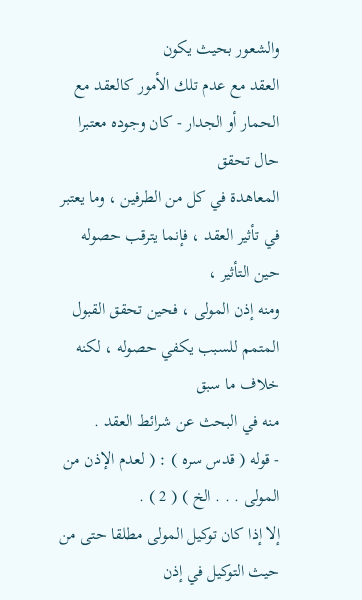والشعور بحيث يكون
العقد مع عدم تلك الأمور كالعقد مع الحمار أو الجدار - كان وجوده معتبرا حال تحقق
المعاهدة في كل من الطرفين ، وما يعتبر في تأثير العقد ، فإنما يترقب حصوله حين التأثير ،
ومنه إذن المولى ، فحين تحقق القبول المتمم للسبب يكفي حصوله ، لكنه خلاف ما سبق
منه في البحث عن شرائط العقد .
- قوله ( قدس سره ) : ( لعدم الإذن من المولى . . . الخ ) ( 2 ) .
إلا إذا كان توكيل المولى مطلقا حتى من حيث التوكيل في إذن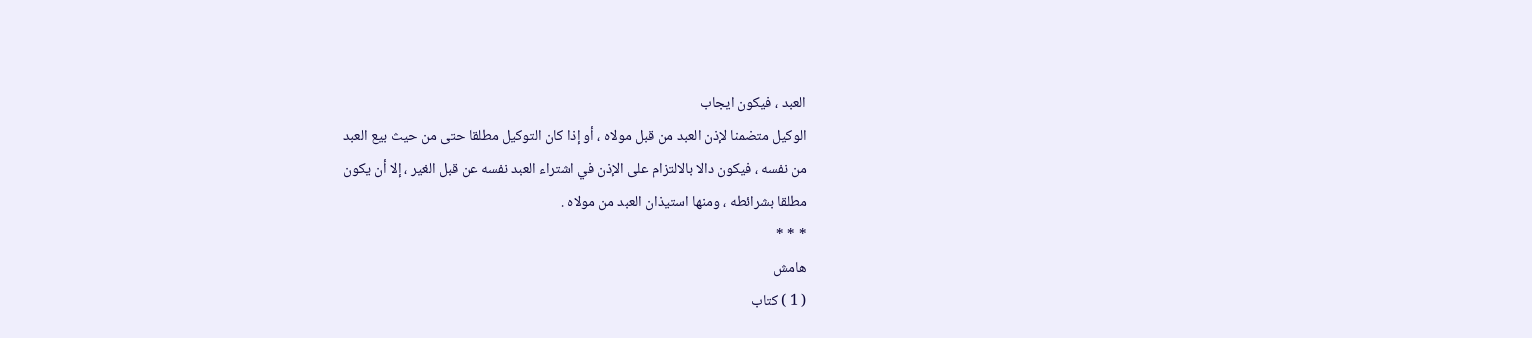العبد ، فيكون ايجاب
الوكيل متضمنا لإذن العبد من قبل مولاه ، أو إذا كان التوكيل مطلقا حتى من حيث بيع العبد
من نفسه ، فيكون دالا بالالتزام على الإذن في اشتراء العبد نفسه عن قبل الغير ، إلا أن يكون
مطلقا بشرائطه ، ومنها استيذان العبد من مولاه .
* * *
هامش
( 1 ) كتاب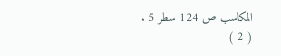المكاسب ص 124 سطر 5 .
( 2 )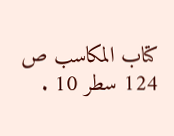كتاب المكاسب ص 124 سطر 10 .